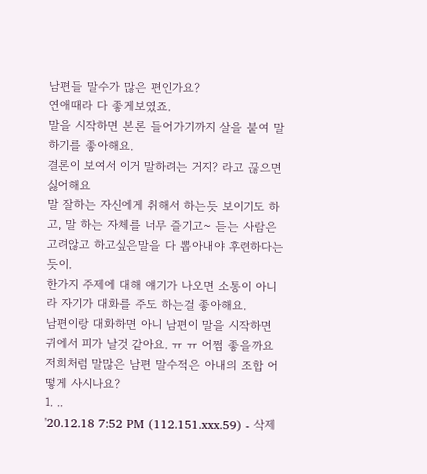남편들 말수가 많은 편인가요?
연애때라 다 좋게보였죠.
말을 시작하면 본론 들어가기까지 살을 붙여 말하기를 좋아해요.
결론이 보여서 이거 말하려는 거지? 라고 끊으면 싫어해요
말 잘하는 자신에게 취해서 하는듯 보이기도 하고, 말 하는 자체를 너무 즐기고~ 듣는 사람은 고려않고 하고싶은말을 다 뽑아내야 후련하다는듯이.
한가지 주제에 대해 얘기가 나오면 소통이 아니라 자기가 대화를 주도 하는걸 좋아해요.
남편이랑 대화하면 아니 남편이 말을 시작하면 귀에서 피가 날것 같아요. ㅠ ㅠ 어쩜 좋을까요
저희처럼 말많은 남편 말수적은 아내의 조합 어떻게 사시나요?
1. ..
'20.12.18 7:52 PM (112.151.xxx.59) - 삭제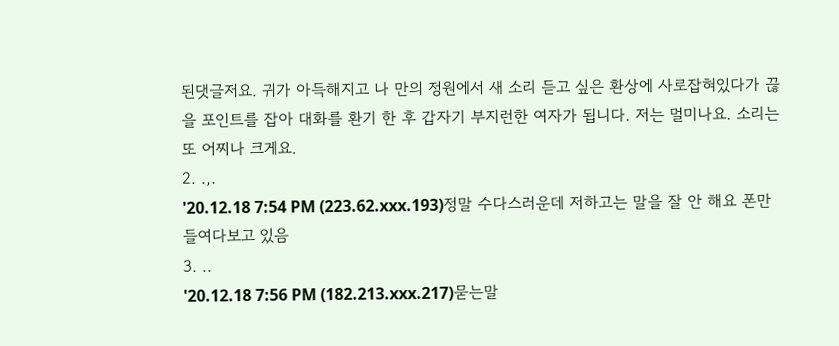된댓글저요. 귀가 아득해지고 나 만의 정원에서 새 소리 듣고 싶은 환상에 사로잡혀있다가 끊을 포인트를 잡아 대화를 환기 한 후 갑자기 부지런한 여자가 됩니다. 저는 멀미나요. 소리는 또 어찌나 크게요.
2. .,.
'20.12.18 7:54 PM (223.62.xxx.193)정말 수다스러운데 저하고는 말을 잘 안 해요 폰만 들여다보고 있음
3. ..
'20.12.18 7:56 PM (182.213.xxx.217)묻는말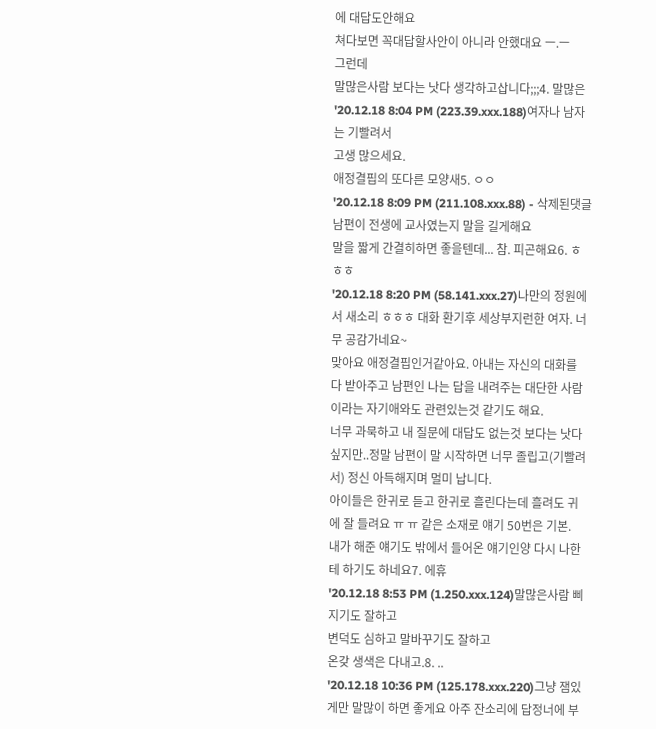에 대답도안해요
쳐다보면 꼭대답할사안이 아니라 안했대요 ㅡ.ㅡ
그런데
말많은사람 보다는 낫다 생각하고삽니다;;;4. 말많은
'20.12.18 8:04 PM (223.39.xxx.188)여자나 남자는 기빨려서
고생 많으세요.
애정결핍의 또다른 모양새5. ㅇㅇ
'20.12.18 8:09 PM (211.108.xxx.88) - 삭제된댓글남편이 전생에 교사였는지 말을 길게해요
말을 짧게 간결히하면 좋을텐데... 참. 피곤해요6. ㅎㅎㅎ
'20.12.18 8:20 PM (58.141.xxx.27)나만의 정원에서 새소리 ㅎㅎㅎ 대화 환기후 세상부지런한 여자. 너무 공감가네요~
맞아요 애정결핍인거같아요. 아내는 자신의 대화를 다 받아주고 남편인 나는 답을 내려주는 대단한 사람이라는 자기애와도 관련있는것 같기도 해요.
너무 과묵하고 내 질문에 대답도 없는것 보다는 낫다 싶지만..정말 남편이 말 시작하면 너무 졸립고(기빨려서) 정신 아득해지며 멀미 납니다.
아이들은 한귀로 듣고 한귀로 흘린다는데 흘려도 귀에 잘 들려요 ㅠ ㅠ 같은 소재로 얘기 50번은 기본.
내가 해준 얘기도 밖에서 들어온 얘기인양 다시 나한테 하기도 하네요7. 에휴
'20.12.18 8:53 PM (1.250.xxx.124)말많은사람 삐지기도 잘하고
변덕도 심하고 말바꾸기도 잘하고
온갖 생색은 다내고.8. ..
'20.12.18 10:36 PM (125.178.xxx.220)그냥 잼있게만 말많이 하면 좋게요 아주 잔소리에 답정너에 부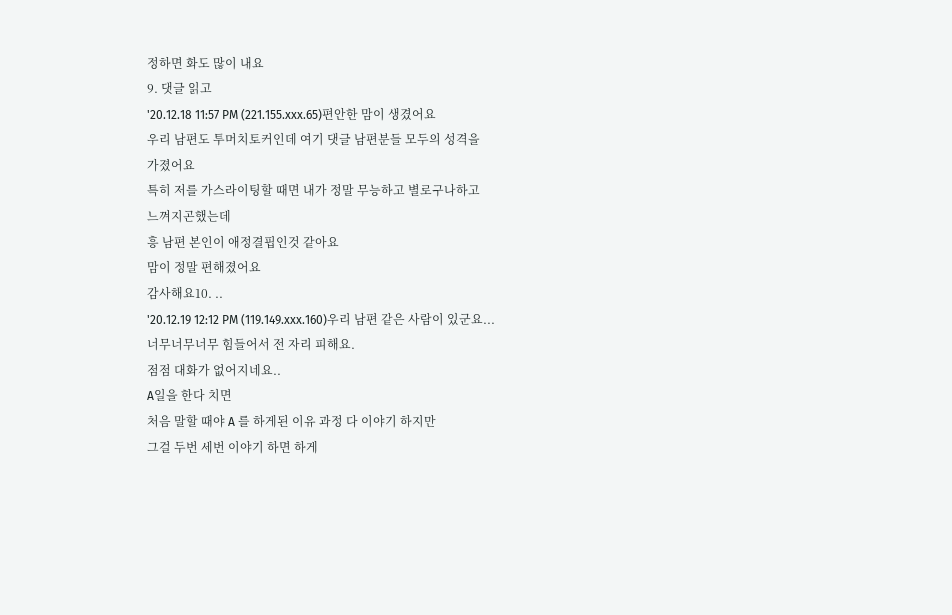정하면 화도 많이 내요
9. 댓글 읽고
'20.12.18 11:57 PM (221.155.xxx.65)편안한 맘이 생겼어요
우리 남편도 투머치토커인데 여기 댓글 남편분들 모두의 성격을
가졌어요
특히 저를 가스라이팅할 때면 내가 정말 무능하고 별로구나하고
느껴지곤했는데
흥 남편 본인이 애정결핍인것 같아요
맘이 정말 편해졌어요
감사해요10. ..
'20.12.19 12:12 PM (119.149.xxx.160)우리 남편 같은 사람이 있군요...
너무너무너무 힘들어서 전 자리 피해요.
점점 대화가 없어지네요..
A일을 한다 치면
처음 말할 때야 A 를 하게된 이유 과정 다 이야기 하지만
그걸 두번 세번 이야기 하면 하게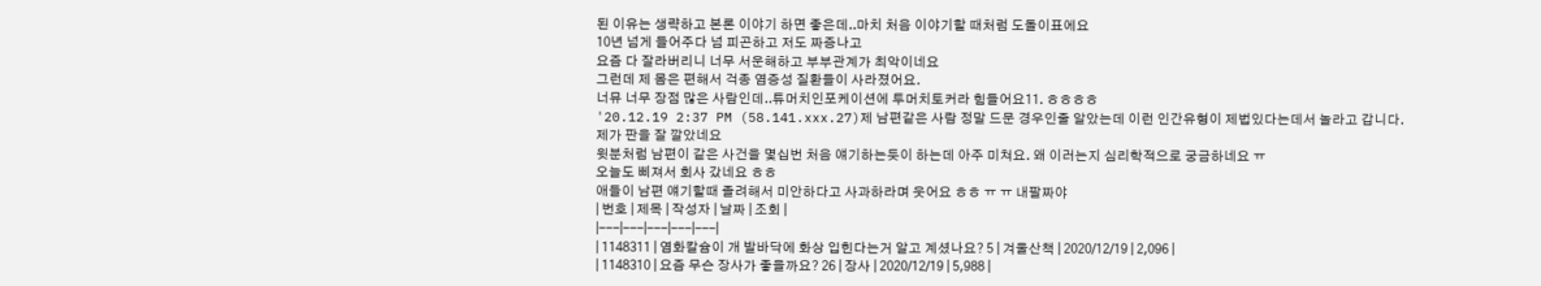된 이유는 생략하고 본론 이야기 하면 좋은데..마치 처음 이야기할 때처럼 도돌이표에요
10년 넘게 들어주다 넘 피곤하고 저도 짜증나고
요즘 다 잘라버리니 너무 서운해하고 부부관계가 최악이네요
그런데 제 몸은 편해서 걱종 염증성 질환들이 사라졌어요.
너뮤 너무 장점 많은 사람인데..튜머치인포케이션에 투머치토커라 힘들어요11. ㅎㅎㅎㅎ
'20.12.19 2:37 PM (58.141.xxx.27)제 남편같은 사람 정말 드문 경우인줄 알았는데 이런 인간유형이 제법있다는데서 놀라고 갑니다.
제가 판을 잘 깔았네요
윗분처럼 남편이 같은 사건을 몇십번 처음 얘기하는듯이 하는데 아주 미쳐요. 왜 이러는지 심리학적으로 궁금하네요 ㅠ
오늘도 삐져서 회사 갔네요 ㅎㅎ
애들이 남편 얘기할때 졸려해서 미안하다고 사과하라며 웃어요 ㅎㅎ ㅠ ㅠ 내팔짜야
| 번호 | 제목 | 작성자 | 날짜 | 조회 |
|---|---|---|---|---|
| 1148311 | 염화칼슘이 개 발바닥에 화상 입힌다는거 알고 계셨나요? 5 | 겨울산책 | 2020/12/19 | 2,096 |
| 1148310 | 요즘 무슨 장사가 좋을까요? 26 | 장사 | 2020/12/19 | 5,988 |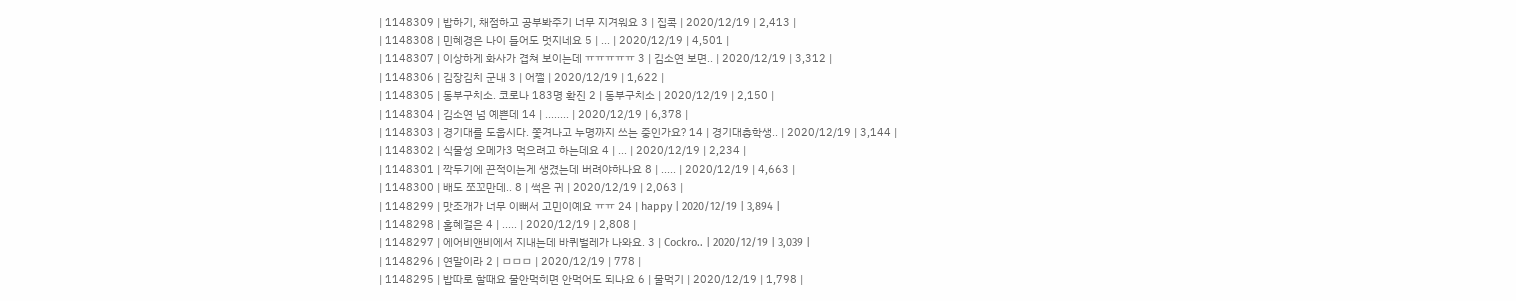| 1148309 | 밥하기, 채점하고 공부봐주기 너무 지겨워요 3 | 집콕 | 2020/12/19 | 2,413 |
| 1148308 | 민혜경은 나이 들어도 멋지네요 5 | ... | 2020/12/19 | 4,501 |
| 1148307 | 이상하게 화사가 겹쳐 보이는데 ㅠㅠㅠㅠㅠ 3 | 김소연 보면.. | 2020/12/19 | 3,312 |
| 1148306 | 김장김치 군내 3 | 어쩔 | 2020/12/19 | 1,622 |
| 1148305 | 동부구치소. 코로나 183명 확진 2 | 동부구치소 | 2020/12/19 | 2,150 |
| 1148304 | 김소연 넘 예쁜데 14 | ........ | 2020/12/19 | 6,378 |
| 1148303 | 경기대를 도웁시다. 쫓겨나고 누명까지 쓰는 중인가요? 14 | 경기대총학생.. | 2020/12/19 | 3,144 |
| 1148302 | 식물성 오메가3 먹으려고 하는데요 4 | ... | 2020/12/19 | 2,234 |
| 1148301 | 깍두기에 끈적이는게 생겼는데 버려야하나요 8 | ..... | 2020/12/19 | 4,663 |
| 1148300 | 배도 쪼꼬만데.. 8 | 썩은 귀 | 2020/12/19 | 2,063 |
| 1148299 | 맛조개가 너무 이뻐서 고민이예요 ㅠㅠ 24 | happy | 2020/12/19 | 3,894 |
| 1148298 | 홀혜걸은 4 | ..... | 2020/12/19 | 2,808 |
| 1148297 | 에어비앤비에서 지내는데 바퀴벌레가 나와요. 3 | Cockro.. | 2020/12/19 | 3,039 |
| 1148296 | 연말이라 2 | ㅁㅁㅁ | 2020/12/19 | 778 |
| 1148295 | 밥따로 할때요 물안먹히면 안먹어도 되나요 6 | 물먹기 | 2020/12/19 | 1,798 |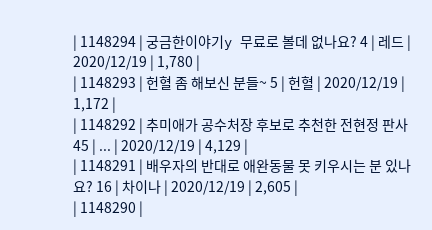| 1148294 | 궁금한이야기y 무료로 볼데 없나요? 4 | 레드 | 2020/12/19 | 1,780 |
| 1148293 | 헌혈 좀 해보신 분들~ 5 | 헌혈 | 2020/12/19 | 1,172 |
| 1148292 | 추미애가 공수처장 후보로 추천한 전현정 판사 45 | ... | 2020/12/19 | 4,129 |
| 1148291 | 배우자의 반대로 애완동물 못 키우시는 분 있나요? 16 | 차이나 | 2020/12/19 | 2,605 |
| 1148290 |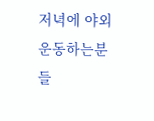저녁에 야외운동하는분들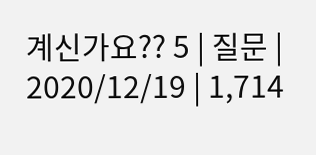계신가요?? 5 | 질문 | 2020/12/19 | 1,714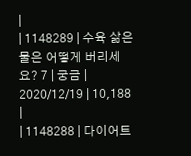|
| 1148289 | 수육 삶은 물은 어떻게 버리세요? 7 | 궁금 | 2020/12/19 | 10,188 |
| 1148288 | 다이어트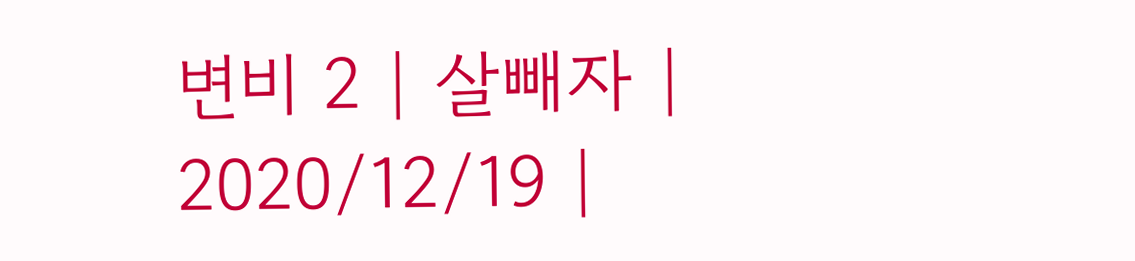변비 2 | 살빼자 | 2020/12/19 |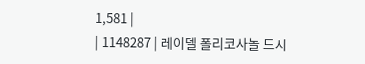1,581 |
| 1148287 | 레이델 폴리코사놀 드시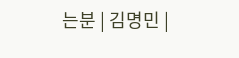는분 | 김명민 |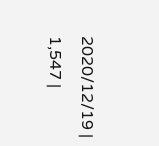2020/12/19 | 1,547 |